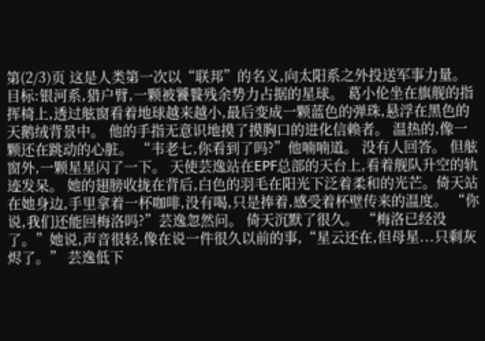第(2/3)页 这是人类第一次以“联邦”的名义,向太阳系之外投送军事力量。 目标:银河系,猎户臂,一颗被饕餮残余势力占据的星球。 葛小伦坐在旗舰的指挥椅上,透过舷窗看着地球越来越小,最后变成一颗蓝色的弹珠,悬浮在黑色的天鹅绒背景中。 他的手指无意识地摸了摸胸口的进化信赖者。 温热的,像一颗还在跳动的心脏。 “韦老七,你看到了吗?”他喃喃道。 没有人回答。 但舷窗外,一颗星星闪了一下。 天使芸逸站在EPF总部的天台上,看着舰队升空的轨迹发呆。 她的翅膀收拢在背后,白色的羽毛在阳光下泛着柔和的光芒。倚天站在她身边,手里拿着一杯咖啡,没有喝,只是捧着,感受着杯壁传来的温度。 “你说,我们还能回梅洛吗?”芸逸忽然问。 倚天沉默了很久。 “梅洛已经没了。”她说,声音很轻,像在说一件很久以前的事,“星云还在,但母星...只剩灰烬了。” 芸逸低下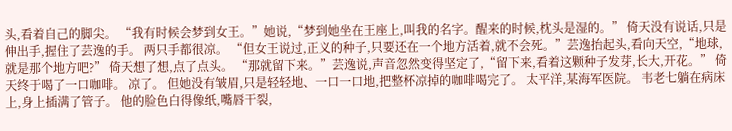头,看着自己的脚尖。 “我有时候会梦到女王。”她说,“梦到她坐在王座上,叫我的名字。醒来的时候,枕头是湿的。” 倚天没有说话,只是伸出手,握住了芸逸的手。 两只手都很凉。 “但女王说过,正义的种子,只要还在一个地方活着,就不会死。”芸逸抬起头,看向天空,“地球,就是那个地方吧?” 倚天想了想,点了点头。 “那就留下来。”芸逸说,声音忽然变得坚定了,“留下来,看着这颗种子发芽,长大,开花。” 倚天终于喝了一口咖啡。 凉了。 但她没有皱眉,只是轻轻地、一口一口地,把整杯凉掉的咖啡喝完了。 太平洋,某海军医院。 韦老七躺在病床上,身上插满了管子。 他的脸色白得像纸,嘴唇干裂,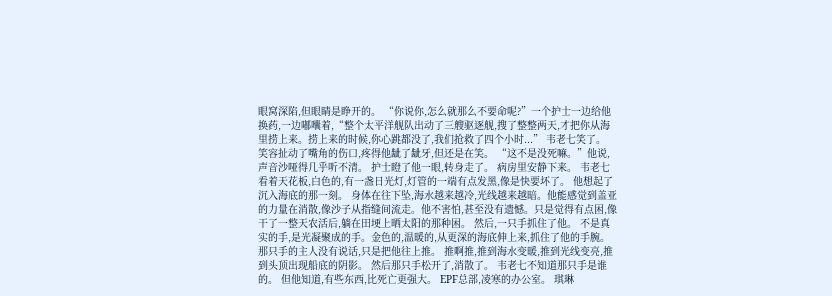眼窝深陷,但眼睛是睁开的。 “你说你,怎么就那么不要命呢?”一个护士一边给他换药,一边嘟囔着,“整个太平洋舰队出动了三艘驱逐舰,搜了整整两天,才把你从海里捞上来。捞上来的时候,你心跳都没了,我们抢救了四个小时...” 韦老七笑了。 笑容扯动了嘴角的伤口,疼得他龇了龇牙,但还是在笑。 “这不是没死嘛。”他说,声音沙哑得几乎听不清。 护士瞪了他一眼,转身走了。 病房里安静下来。 韦老七看着天花板,白色的,有一盏日光灯,灯管的一端有点发黑,像是快要坏了。 他想起了沉入海底的那一刻。 身体在往下坠,海水越来越冷,光线越来越暗。他能感觉到盖亚的力量在消散,像沙子从指缝间流走。他不害怕,甚至没有遗憾。只是觉得有点困,像干了一整天农活后,躺在田埂上晒太阳的那种困。 然后,一只手抓住了他。 不是真实的手,是光凝聚成的手。金色的,温暖的,从更深的海底伸上来,抓住了他的手腕。 那只手的主人没有说话,只是把他往上推。 推啊推,推到海水变暖,推到光线变亮,推到头顶出现船底的阴影。 然后那只手松开了,消散了。 韦老七不知道那只手是谁的。 但他知道,有些东西,比死亡更强大。 EPF总部,凌寒的办公室。 琪琳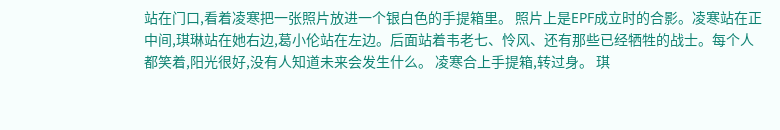站在门口,看着凌寒把一张照片放进一个银白色的手提箱里。 照片上是EPF成立时的合影。凌寒站在正中间,琪琳站在她右边,葛小伦站在左边。后面站着韦老七、怜风、还有那些已经牺牲的战士。每个人都笑着,阳光很好,没有人知道未来会发生什么。 凌寒合上手提箱,转过身。 琪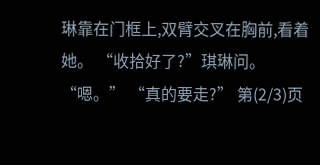琳靠在门框上,双臂交叉在胸前,看着她。 “收拾好了?”琪琳问。 “嗯。” “真的要走?” 第(2/3)页